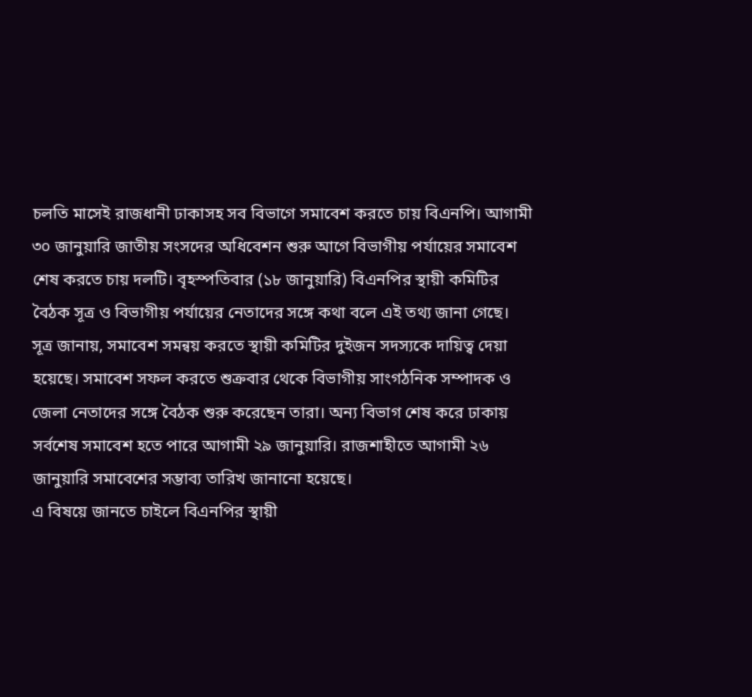চলতি মাসেই রাজধানী ঢাকাসহ সব বিভাগে সমাবেশ করতে চায় বিএনপি। আগামী ৩০ জানুয়ারি জাতীয় সংসদের অধিবেশন শুরু আগে বিভাগীয় পর্যায়ের সমাবেশ শেষ করতে চায় দলটি। বৃহস্পতিবার (১৮ জানুয়ারি) বিএনপির স্থায়ী কমিটির বৈঠক সূত্র ও বিভাগীয় পর্যায়ের নেতাদের সঙ্গে কথা বলে এই তথ্য জানা গেছে।
সূত্র জানায়, সমাবেশ সমন্বয় করতে স্থায়ী কমিটির দুইজন সদস্যকে দায়িত্ব দেয়া হয়েছে। সমাবেশ সফল করতে শুক্রবার থেকে বিভাগীয় সাংগঠনিক সম্পাদক ও জেলা নেতাদের সঙ্গে বৈঠক শুরু করেছেন তারা। অন্য বিভাগ শেষ করে ঢাকায় সর্বশেষ সমাবেশ হতে পারে আগামী ২৯ জানুয়ারি। রাজশাহীতে আগামী ২৬ জানুয়ারি সমাবেশের সম্ভাব্য তারিখ জানানো হয়েছে।
এ বিষয়ে জানতে চাইলে বিএনপির স্থায়ী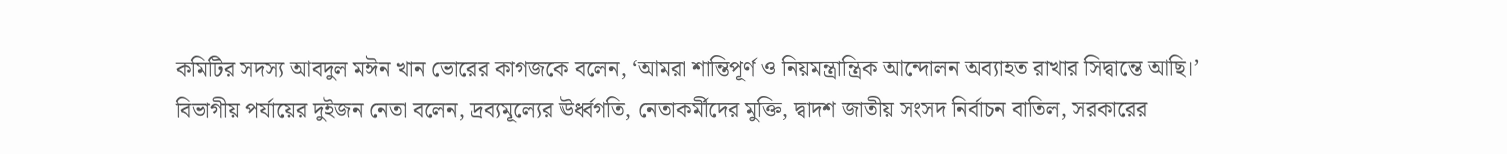কমিটির সদস্য আবদুল মঈন খান ভোরের কাগজকে বলেন, ‘আমরা শান্তিপূর্ণ ও নিয়মন্ত্রান্ত্রিক আন্দোলন অব্যাহত রাখার সিদ্বান্তে আছি।’
বিভাগীয় পর্যায়ের দুইজন নেতা বলেন, দ্রব্যমূল্যের ঊর্ধ্বগতি, নেতাকর্মীদের মুক্তি, দ্বাদশ জাতীয় সংসদ নির্বাচন বাতিল, সরকারের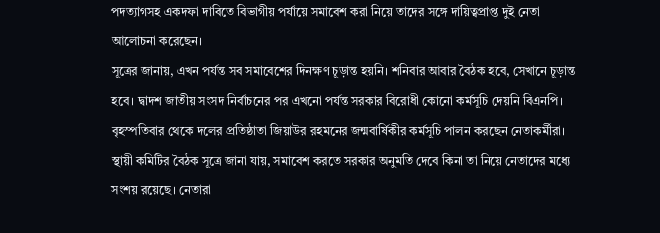পদত্যাগসহ একদফা দাবিতে বিভাগীয় পর্যায়ে সমাবেশ করা নিয়ে তাদের সঙ্গে দায়িত্বপ্রাপ্ত দুই নেতা আলোচনা করেছেন।
সূত্রের জানায়, এখন পর্যন্ত সব সমাবেশের দিনক্ষণ চূড়ান্ত হয়নি। শনিবার আবার বৈঠক হবে, সেখানে চূড়ান্ত হবে। দ্বাদশ জাতীয় সংসদ নির্বাচনের পর এখনো পর্যন্ত সরকার বিরোধী কোনো কর্মসূচি দেয়নি বিএনপি। বৃহস্পতিবার থেকে দলের প্রতিষ্ঠাতা জিয়াউর রহমনের জন্মবার্ষিকীর কর্মসূচি পালন করছেন নেতাকর্মীরা।
স্থায়ী কমিটির বৈঠক সূত্রে জানা যায়, সমাবেশ করতে সরকার অনুমতি দেবে কিনা তা নিয়ে নেতাদের মধ্যে সংশয় রয়েছে। নেতারা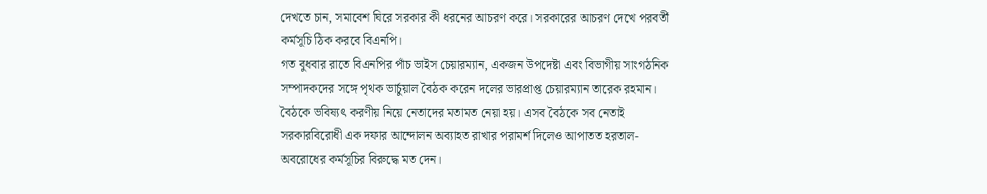দেখতে চান, সমাবেশ ঘিরে সরকার কী ধরনের আচরণ করে। সরকারের আচরণ দেখে পরবর্তী কর্মসূচি ঠিক করবে বিএনপি।
গত বুধবার রাতে বিএনপির পাঁচ ভাইস চেয়ারম্যান, একজন উপদেষ্টা এবং বিভাগীয় সাংগঠনিক সম্পাদকদের সঙ্গে পৃথক ভার্চুয়াল বৈঠক করেন দলের ভারপ্রাপ্ত চেয়ারম্যান তারেক রহমান। বৈঠকে ভবিষ্যৎ করণীয় নিয়ে নেতাদের মতামত নেয়া হয়। এসব বৈঠকে সব নেতাই সরকারবিরোধী এক দফার আন্দোলন অব্যাহত রাখার পরামর্শ দিলেও আপাতত হরতাল-অবরোধের কর্মসূচির বিরুদ্ধে মত দেন।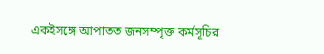একইসঙ্গে আপাতত জনসম্পৃক্ত কর্মসূচির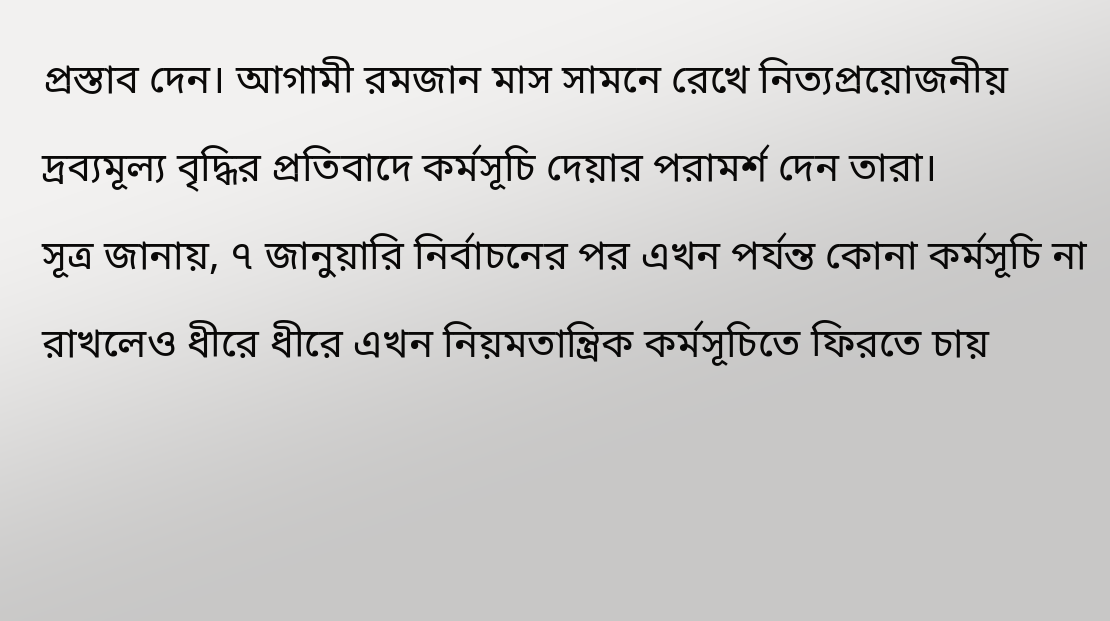প্রস্তাব দেন। আগামী রমজান মাস সামনে রেখে নিত্যপ্রয়োজনীয় দ্রব্যমূল্য বৃদ্ধির প্রতিবাদে কর্মসূচি দেয়ার পরামর্শ দেন তারা।
সূত্র জানায়, ৭ জানুয়ারি নির্বাচনের পর এখন পর্যন্ত কোনা কর্মসূচি না রাখলেও ধীরে ধীরে এখন নিয়মতান্ত্রিক কর্মসূচিতে ফিরতে চায়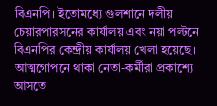বিএনপি। ইতোমধ্যে গুলশানে দলীয় চেয়ারপারসনের কার্যালয় এবং নয়া পল্টনে বিএনপির কেন্দ্রীয় কার্যালয় খেলা হয়েছে। আত্মগোপনে থাকা নেতা-কর্মীরা প্রকাশ্যে আসতে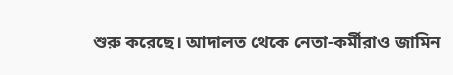শুরু করেছে। আদালত থেকে নেতা-কর্মীরাও জামিন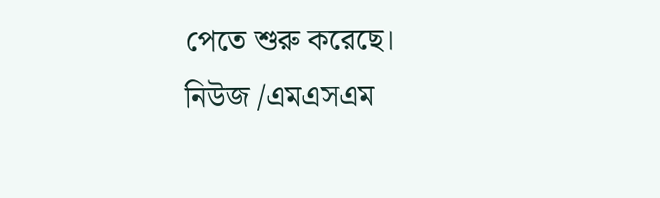পেতে শুরু করেছে।
নিউজ /এমএসএম